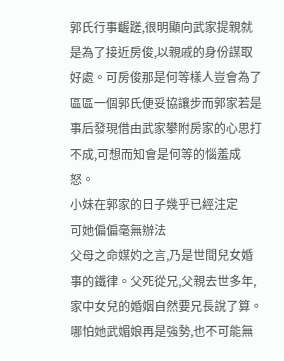郭氏行事齷蹉,很明顯向武家提親就是為了接近房俊,以親戚的身份謀取好處。可房俊那是何等樣人豈會為了區區一個郭氏便妥協讓步而郭家若是事后發現借由武家攀附房家的心思打不成,可想而知會是何等的惱羞成怒。
小妹在郭家的日子幾乎已經注定
可她偏偏毫無辦法
父母之命媒妁之言,乃是世間兒女婚事的鐵律。父死從兄,父親去世多年,家中女兒的婚姻自然要兄長說了算。哪怕她武媚娘再是強勢,也不可能無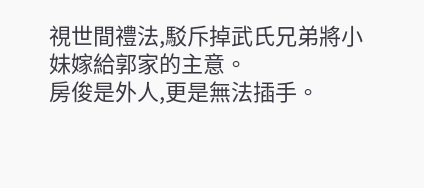視世間禮法,駁斥掉武氏兄弟將小妹嫁給郭家的主意。
房俊是外人,更是無法插手。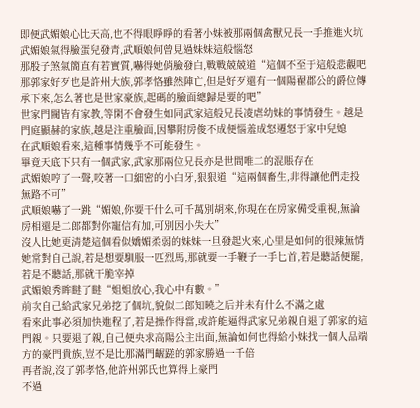即便武媚娘心比天高,也不得眼睜睜的看著小妹被那兩個禽獸兄長一手推進火坑
武媚娘氣得臉蛋兒發青,武順娘何曾見過妹妹這般惱怒
那股子煞氣簡直有若實質,嚇得她俏臉發白,戰戰兢兢道“這個不至于這般悲觀吧那郭家好歹也是許州大族,郭孝恪雖然陣亡,但是好歹還有一個陽翟郡公的爵位傳承下來,怎么著也是世家豪族,起碼的臉面總歸是要的吧”
世家門閥皆有家教,等閑不會發生如同武家這般兄長凌虐幼妹的事情發生。越是門庭顯赫的家族,越是注重臉面,因攀附房俊不成便惱羞成怒遷怒于家中兒媳
在武順娘看來,這種事情幾乎不可能發生。
畢竟天底下只有一個武家,武家那兩位兄長亦是世間唯二的混賬存在
武媚娘哼了一聲,咬著一口細密的小白牙,狠狠道“這兩個畜生,非得讓他們走投無路不可”
武順娘嚇了一跳“媚娘,你要干什么可千萬別胡來,你現在在房家備受重視,無論房相還是二郎都對你寵信有加,可別因小失大”
沒人比她更清楚這個看似嬌媚柔弱的妹妹一旦發起火來,心里是如何的很辣無情她常對自己說,若是想要馴服一匹烈馬,那就要一手鞭子一手匕首,若是聽話便罷,若是不聽話,那就干脆宰掉
武媚娘秀眸瞇了瞇“姐姐放心,我心中有數。”
前次自己給武家兄弟挖了個坑,貌似二郎知曉之后并未有什么不滿之處
看來此事必須加快進程了,若是操作得當,或許能逼得武家兄弟親自退了郭家的這門親。只要退了親,自己便央求高陽公主出面,無論如何也得給小妹找一個人品端方的豪門貴族,豈不是比那滿門齷蹉的郭家勝過一千倍
再者說,沒了郭孝恪,他許州郭氏也算得上豪門
不過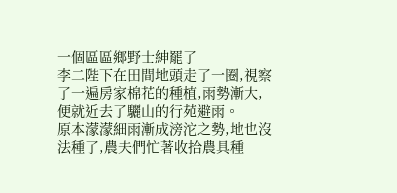一個區區鄉野士紳罷了
李二陛下在田間地頭走了一圈,視察了一遍房家棉花的種植,雨勢漸大,便就近去了驪山的行苑避雨。
原本濛濛細雨漸成滂沱之勢,地也沒法種了,農夫們忙著收拾農具種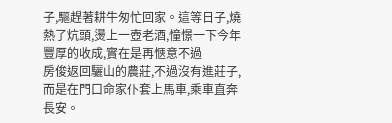子,驅趕著耕牛匆忙回家。這等日子,燒熱了炕頭,燙上一壺老酒,憧憬一下今年豐厚的收成,實在是再愜意不過
房俊返回驪山的農莊,不過沒有進莊子,而是在門口命家仆套上馬車,乘車直奔長安。